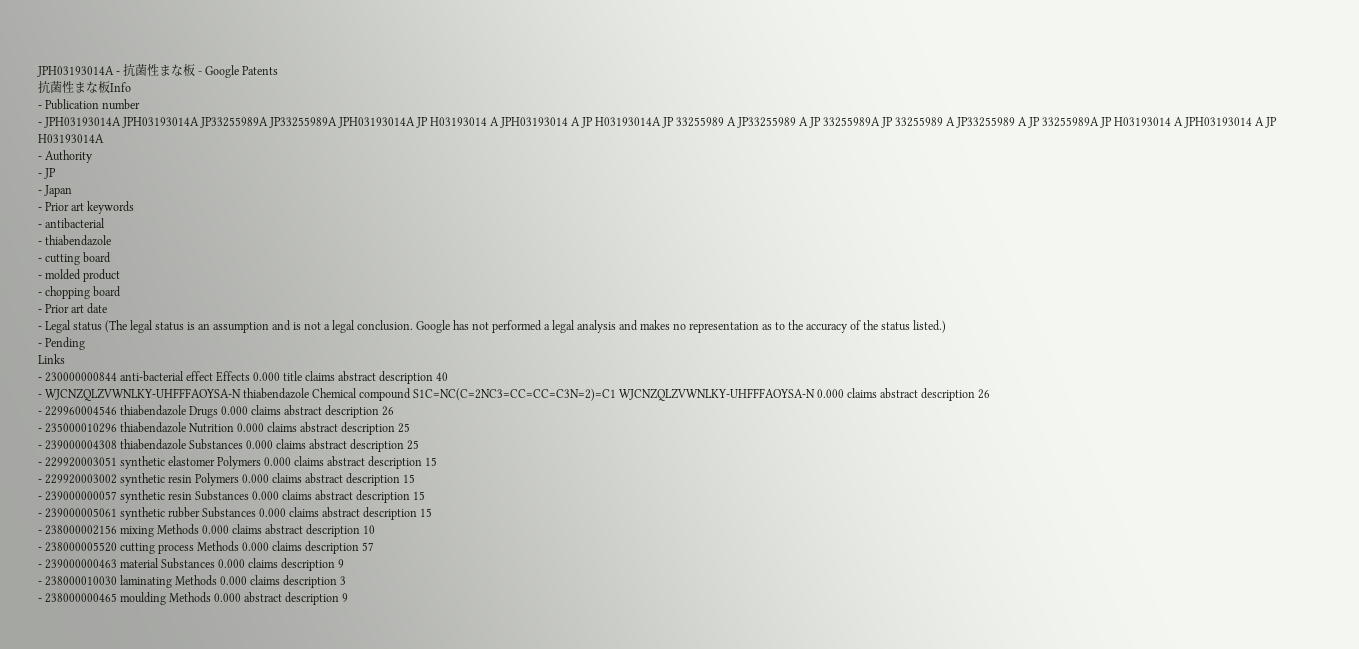JPH03193014A - 抗菌性まな板 - Google Patents
抗菌性まな板Info
- Publication number
- JPH03193014A JPH03193014A JP33255989A JP33255989A JPH03193014A JP H03193014 A JPH03193014 A JP H03193014A JP 33255989 A JP33255989 A JP 33255989A JP 33255989 A JP33255989 A JP 33255989A JP H03193014 A JPH03193014 A JP H03193014A
- Authority
- JP
- Japan
- Prior art keywords
- antibacterial
- thiabendazole
- cutting board
- molded product
- chopping board
- Prior art date
- Legal status (The legal status is an assumption and is not a legal conclusion. Google has not performed a legal analysis and makes no representation as to the accuracy of the status listed.)
- Pending
Links
- 230000000844 anti-bacterial effect Effects 0.000 title claims abstract description 40
- WJCNZQLZVWNLKY-UHFFFAOYSA-N thiabendazole Chemical compound S1C=NC(C=2NC3=CC=CC=C3N=2)=C1 WJCNZQLZVWNLKY-UHFFFAOYSA-N 0.000 claims abstract description 26
- 229960004546 thiabendazole Drugs 0.000 claims abstract description 26
- 235000010296 thiabendazole Nutrition 0.000 claims abstract description 25
- 239000004308 thiabendazole Substances 0.000 claims abstract description 25
- 229920003051 synthetic elastomer Polymers 0.000 claims abstract description 15
- 229920003002 synthetic resin Polymers 0.000 claims abstract description 15
- 239000000057 synthetic resin Substances 0.000 claims abstract description 15
- 239000005061 synthetic rubber Substances 0.000 claims abstract description 15
- 238000002156 mixing Methods 0.000 claims abstract description 10
- 238000005520 cutting process Methods 0.000 claims description 57
- 239000000463 material Substances 0.000 claims description 9
- 238000010030 laminating Methods 0.000 claims description 3
- 238000000465 moulding Methods 0.000 abstract description 9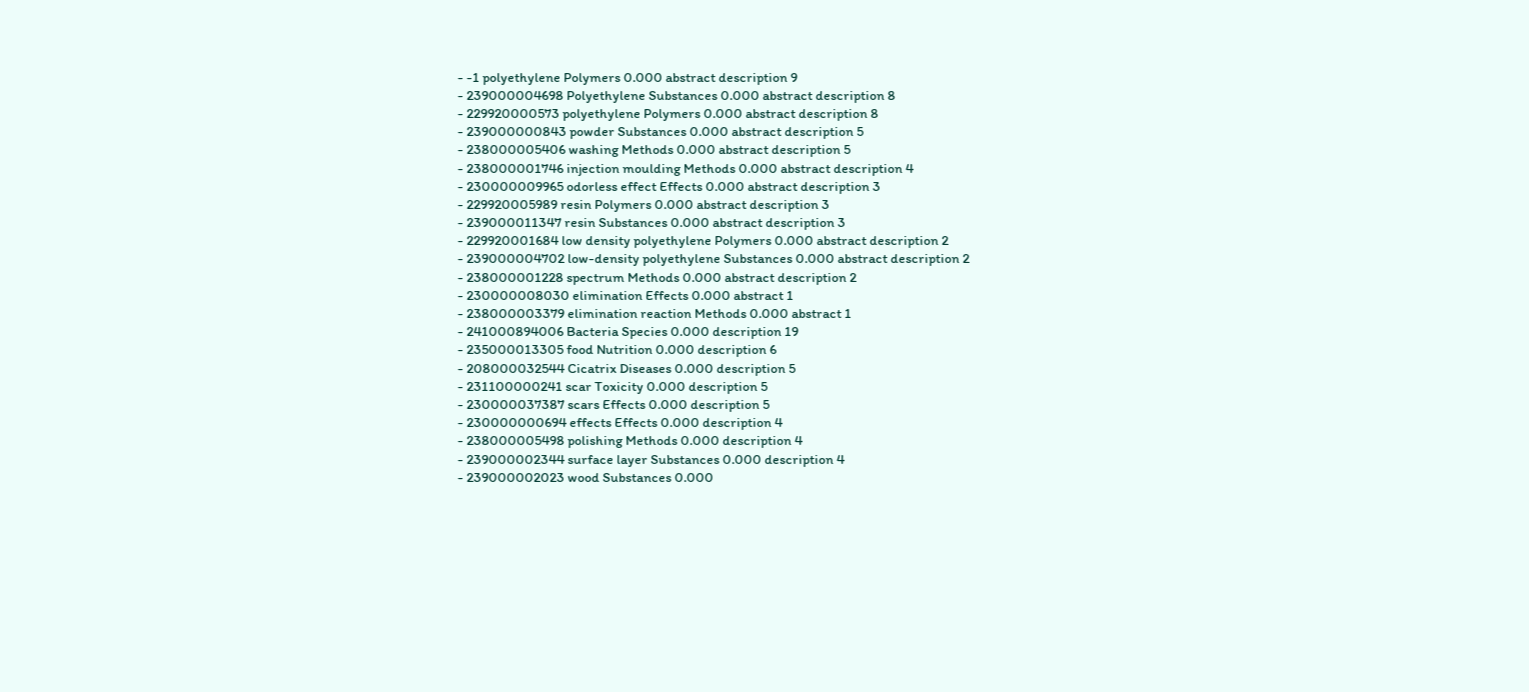- -1 polyethylene Polymers 0.000 abstract description 9
- 239000004698 Polyethylene Substances 0.000 abstract description 8
- 229920000573 polyethylene Polymers 0.000 abstract description 8
- 239000000843 powder Substances 0.000 abstract description 5
- 238000005406 washing Methods 0.000 abstract description 5
- 238000001746 injection moulding Methods 0.000 abstract description 4
- 230000009965 odorless effect Effects 0.000 abstract description 3
- 229920005989 resin Polymers 0.000 abstract description 3
- 239000011347 resin Substances 0.000 abstract description 3
- 229920001684 low density polyethylene Polymers 0.000 abstract description 2
- 239000004702 low-density polyethylene Substances 0.000 abstract description 2
- 238000001228 spectrum Methods 0.000 abstract description 2
- 230000008030 elimination Effects 0.000 abstract 1
- 238000003379 elimination reaction Methods 0.000 abstract 1
- 241000894006 Bacteria Species 0.000 description 19
- 235000013305 food Nutrition 0.000 description 6
- 208000032544 Cicatrix Diseases 0.000 description 5
- 231100000241 scar Toxicity 0.000 description 5
- 230000037387 scars Effects 0.000 description 5
- 230000000694 effects Effects 0.000 description 4
- 238000005498 polishing Methods 0.000 description 4
- 239000002344 surface layer Substances 0.000 description 4
- 239000002023 wood Substances 0.000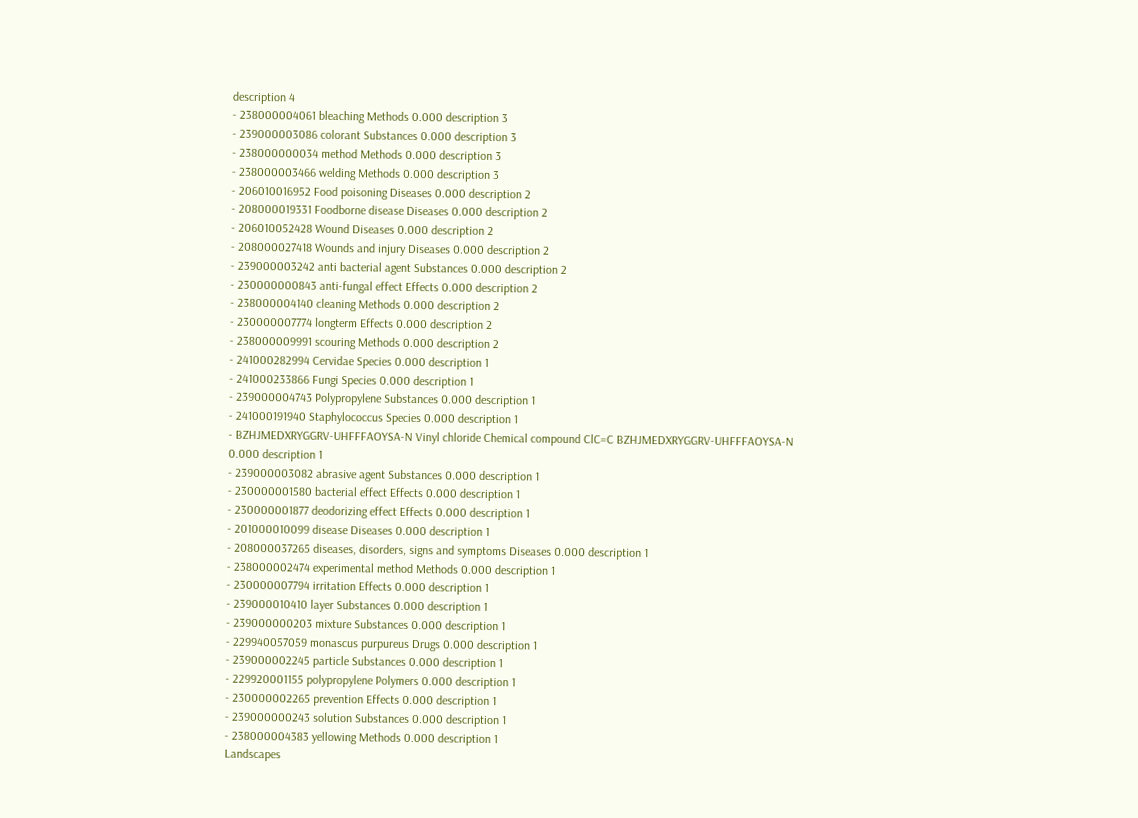description 4
- 238000004061 bleaching Methods 0.000 description 3
- 239000003086 colorant Substances 0.000 description 3
- 238000000034 method Methods 0.000 description 3
- 238000003466 welding Methods 0.000 description 3
- 206010016952 Food poisoning Diseases 0.000 description 2
- 208000019331 Foodborne disease Diseases 0.000 description 2
- 206010052428 Wound Diseases 0.000 description 2
- 208000027418 Wounds and injury Diseases 0.000 description 2
- 239000003242 anti bacterial agent Substances 0.000 description 2
- 230000000843 anti-fungal effect Effects 0.000 description 2
- 238000004140 cleaning Methods 0.000 description 2
- 230000007774 longterm Effects 0.000 description 2
- 238000009991 scouring Methods 0.000 description 2
- 241000282994 Cervidae Species 0.000 description 1
- 241000233866 Fungi Species 0.000 description 1
- 239000004743 Polypropylene Substances 0.000 description 1
- 241000191940 Staphylococcus Species 0.000 description 1
- BZHJMEDXRYGGRV-UHFFFAOYSA-N Vinyl chloride Chemical compound ClC=C BZHJMEDXRYGGRV-UHFFFAOYSA-N 0.000 description 1
- 239000003082 abrasive agent Substances 0.000 description 1
- 230000001580 bacterial effect Effects 0.000 description 1
- 230000001877 deodorizing effect Effects 0.000 description 1
- 201000010099 disease Diseases 0.000 description 1
- 208000037265 diseases, disorders, signs and symptoms Diseases 0.000 description 1
- 238000002474 experimental method Methods 0.000 description 1
- 230000007794 irritation Effects 0.000 description 1
- 239000010410 layer Substances 0.000 description 1
- 239000000203 mixture Substances 0.000 description 1
- 229940057059 monascus purpureus Drugs 0.000 description 1
- 239000002245 particle Substances 0.000 description 1
- 229920001155 polypropylene Polymers 0.000 description 1
- 230000002265 prevention Effects 0.000 description 1
- 239000000243 solution Substances 0.000 description 1
- 238000004383 yellowing Methods 0.000 description 1
Landscapes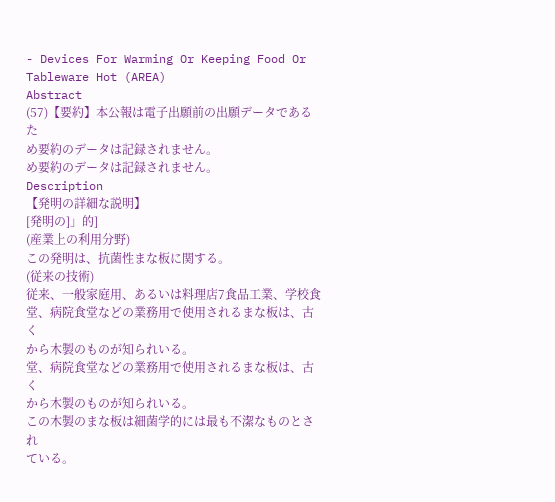- Devices For Warming Or Keeping Food Or Tableware Hot (AREA)
Abstract
(57)【要約】本公報は電子出願前の出願データであるた
め要約のデータは記録されません。
め要約のデータは記録されません。
Description
【発明の詳細な説明】
[発明の]」的]
(産業上の利用分野)
この発明は、抗菌性まな板に関する。
(従来の技術)
従来、一般家庭用、あるいは料理店7食品工業、学校食
堂、病院食堂などの業務用で使用されるまな板は、古く
から木製のものが知られいる。
堂、病院食堂などの業務用で使用されるまな板は、古く
から木製のものが知られいる。
この木製のまな板は細菌学的には最も不潔なものとされ
ている。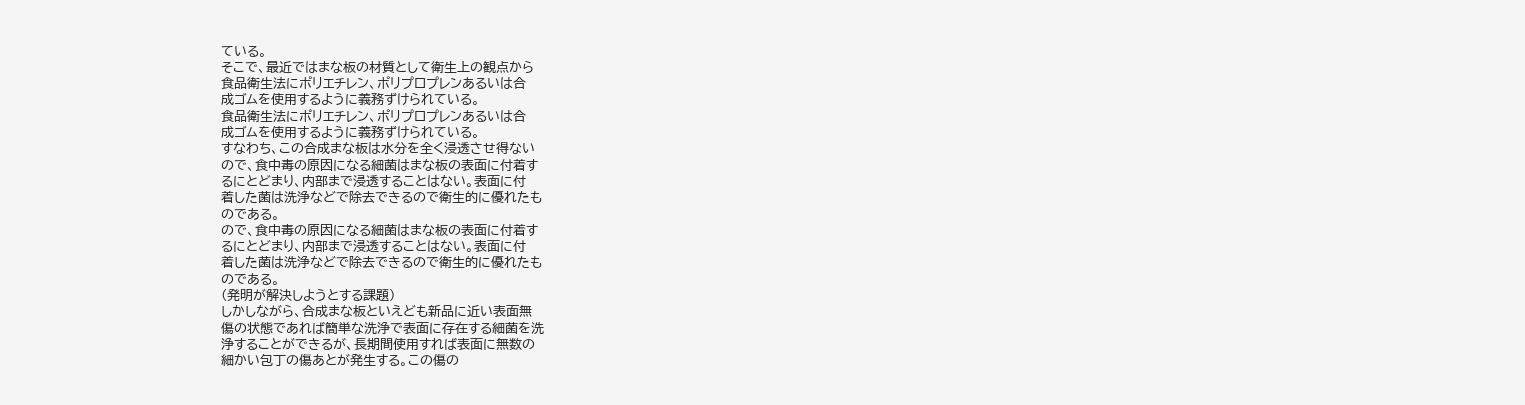ている。
そこで、最近ではまな板の材質として衛生上の観点から
食品衛生法にポリエチレン、ポリプロプレンあるいは合
成ゴムを使用するように義務ずけられている。
食品衛生法にポリエチレン、ポリプロプレンあるいは合
成ゴムを使用するように義務ずけられている。
すなわち、この合成まな板は水分を全く浸透させ得ない
ので、食中毒の原因になる細菌はまな板の表面に付着す
るにとどまり、内部まで浸透することはない。表面に付
着した菌は洗浄などで除去できるので衛生的に優れたも
のである。
ので、食中毒の原因になる細菌はまな板の表面に付着す
るにとどまり、内部まで浸透することはない。表面に付
着した菌は洗浄などで除去できるので衛生的に優れたも
のである。
(発明が解決しようとする課題)
しかしながら、合成まな板といえども新品に近い表面無
傷の状態であれば簡単な洗浄で表面に存在する細菌を洗
浄することができるが、長期間使用すれば表面に無数の
細かい包丁の傷あとが発生する。この傷の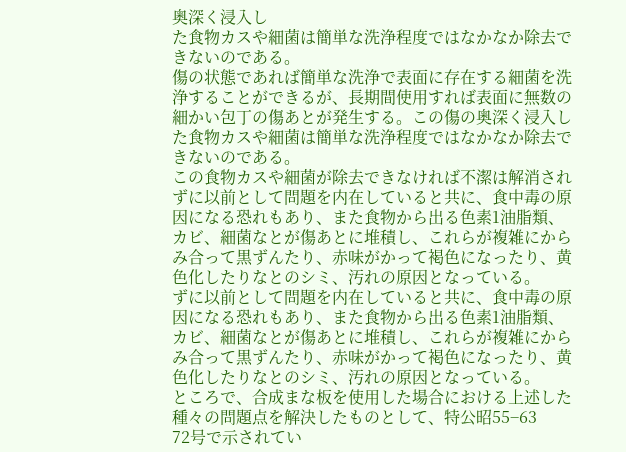奥深く浸入し
た食物カスや細菌は簡単な洗浄程度ではなかなか除去で
きないのである。
傷の状態であれば簡単な洗浄で表面に存在する細菌を洗
浄することができるが、長期間使用すれば表面に無数の
細かい包丁の傷あとが発生する。この傷の奥深く浸入し
た食物カスや細菌は簡単な洗浄程度ではなかなか除去で
きないのである。
この食物カスや細菌が除去できなければ不潔は解消され
ずに以前として問題を内在していると共に、食中毒の原
因になる恐れもあり、また食物から出る色素1油脂類、
カビ、細菌なとが傷あとに堆積し、これらが複雑にから
み合って黒ずんたり、赤味がかって褐色になったり、黄
色化したりなとのシミ、汚れの原因となっている。
ずに以前として問題を内在していると共に、食中毒の原
因になる恐れもあり、また食物から出る色素1油脂類、
カビ、細菌なとが傷あとに堆積し、これらが複雑にから
み合って黒ずんたり、赤味がかって褐色になったり、黄
色化したりなとのシミ、汚れの原因となっている。
ところで、合成まな板を使用した場合における上述した
種々の問題点を解決したものとして、特公昭55−63
72号で示されてい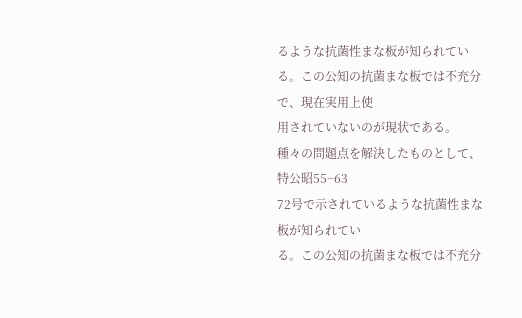るような抗菌性まな板が知られてい
る。この公知の抗菌まな板では不充分で、現在実用上使
用されていないのが現状である。
種々の問題点を解決したものとして、特公昭55−63
72号で示されているような抗菌性まな板が知られてい
る。この公知の抗菌まな板では不充分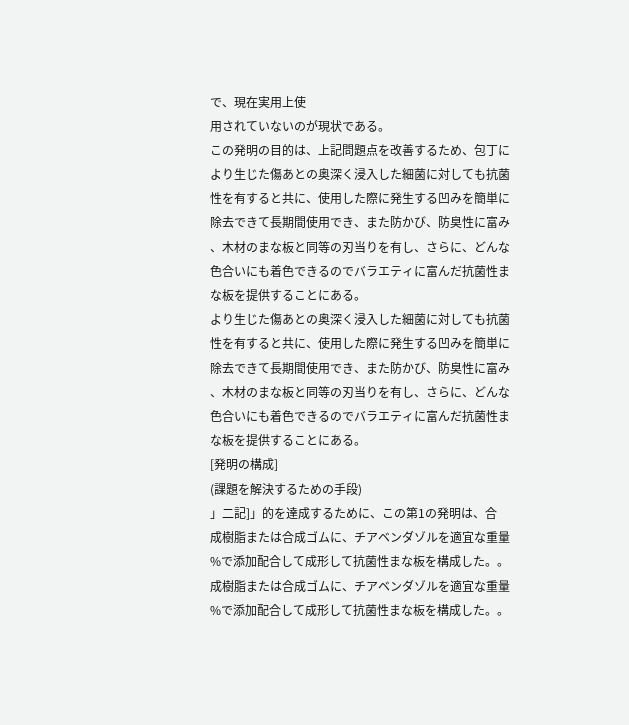で、現在実用上使
用されていないのが現状である。
この発明の目的は、上記問題点を改善するため、包丁に
より生じた傷あとの奥深く浸入した細菌に対しても抗菌
性を有すると共に、使用した際に発生する凹みを簡単に
除去できて長期間使用でき、また防かび、防臭性に富み
、木材のまな板と同等の刃当りを有し、さらに、どんな
色合いにも着色できるのでバラエティに富んだ抗菌性ま
な板を提供することにある。
より生じた傷あとの奥深く浸入した細菌に対しても抗菌
性を有すると共に、使用した際に発生する凹みを簡単に
除去できて長期間使用でき、また防かび、防臭性に富み
、木材のまな板と同等の刃当りを有し、さらに、どんな
色合いにも着色できるのでバラエティに富んだ抗菌性ま
な板を提供することにある。
[発明の構成]
(課題を解決するための手段)
」二記]」的を達成するために、この第1の発明は、合
成樹脂または合成ゴムに、チアベンダゾルを適宜な重量
%で添加配合して成形して抗菌性まな板を構成した。。
成樹脂または合成ゴムに、チアベンダゾルを適宜な重量
%で添加配合して成形して抗菌性まな板を構成した。。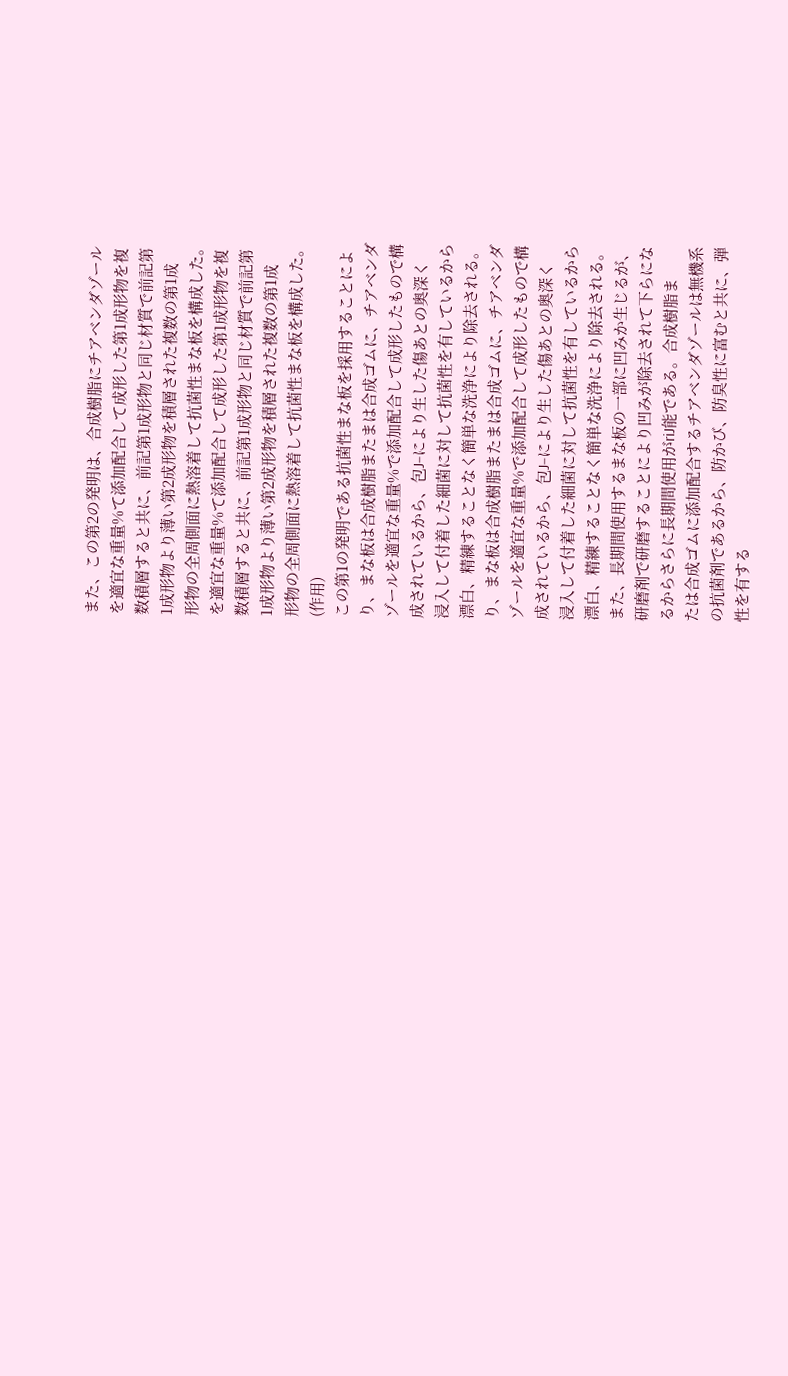また、この第2の発明は、合成樹脂にチアベンダゾール
を適宜な重量%て添加配合して成形した第1成形物を複
数積層すると共に、前記第1成形物と同じ材質で前記第
1成形物より薄い第2成形物を積層された複数の第1成
形物の全周側面に熱溶着して抗菌性まな板を構成した。
を適宜な重量%て添加配合して成形した第1成形物を複
数積層すると共に、前記第1成形物と同じ材質で前記第
1成形物より薄い第2成形物を積層された複数の第1成
形物の全周側面に熱溶着して抗菌性まな板を構成した。
(作用)
この第1の発明である抗菌性まな板を採用することによ
り、まな板は合成樹脂またまは合成ゴムに、チアベンダ
ゾールを適宜な重量%で添加配合して成形したもので構
成されているから、包J−により生した傷あとの奥深く
浸入して付着した細菌に対して抗菌性を有しているから
漂白、精練することなく簡単な洗浄により除去される。
り、まな板は合成樹脂またまは合成ゴムに、チアベンダ
ゾールを適宜な重量%で添加配合して成形したもので構
成されているから、包J−により生した傷あとの奥深く
浸入して付着した細菌に対して抗菌性を有しているから
漂白、精練することなく簡単な洗浄により除去される。
また、長期間使用するまな板の一部に凹みか生じるが、
研磨剤で研磨することにより凹みが除去されて下らにな
るからさらに長期間使用がriJ能である。合成樹脂ま
たは合成ゴムに添加配合するチアベンダゾールは無機系
の抗菌剤であるから、防かび、防臭性に富むと共に、弾
性を有する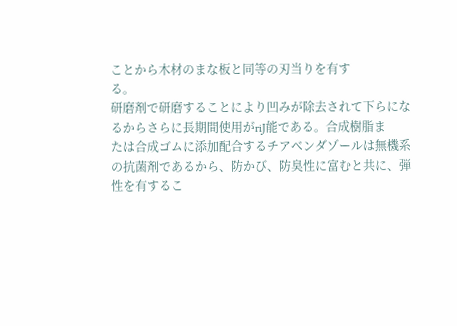ことから木材のまな板と同等の刃当りを有す
る。
研磨剤で研磨することにより凹みが除去されて下らにな
るからさらに長期間使用がriJ能である。合成樹脂ま
たは合成ゴムに添加配合するチアベンダゾールは無機系
の抗菌剤であるから、防かび、防臭性に富むと共に、弾
性を有するこ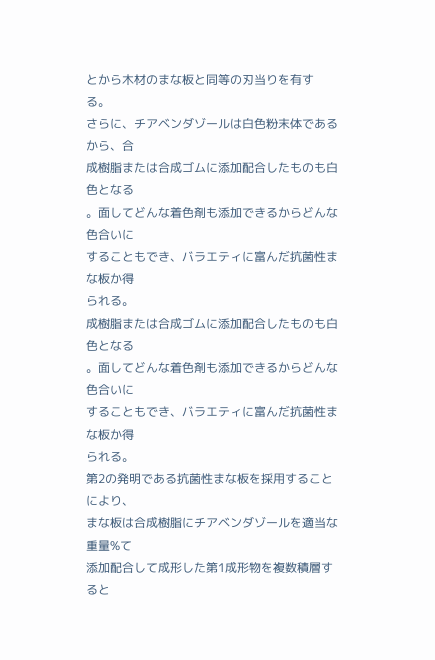とから木材のまな板と同等の刃当りを有す
る。
さらに、チアベンダゾールは白色粉末体であるから、合
成樹脂または合成ゴムに添加配合したものも白色となる
。面してどんな着色剤も添加できるからどんな色合いに
することもでき、バラエティに富んだ抗菌性まな板か得
られる。
成樹脂または合成ゴムに添加配合したものも白色となる
。面してどんな着色剤も添加できるからどんな色合いに
することもでき、バラエティに富んだ抗菌性まな板か得
られる。
第2の発明である抗菌性まな板を採用することにより、
まな板は合成樹脂にチアベンダゾールを適当な重量%て
添加配合して成形した第1成形物を複数積層すると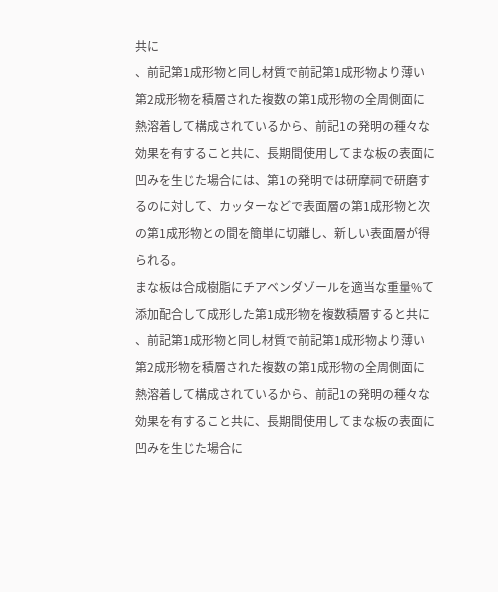共に
、前記第1成形物と同し材質で前記第1成形物より薄い
第2成形物を積層された複数の第1成形物の全周側面に
熱溶着して構成されているから、前記1の発明の種々な
効果を有すること共に、長期間使用してまな板の表面に
凹みを生じた場合には、第1の発明では研摩祠で研磨す
るのに対して、カッターなどで表面層の第1成形物と次
の第1成形物との間を簡単に切離し、新しい表面層が得
られる。
まな板は合成樹脂にチアベンダゾールを適当な重量%て
添加配合して成形した第1成形物を複数積層すると共に
、前記第1成形物と同し材質で前記第1成形物より薄い
第2成形物を積層された複数の第1成形物の全周側面に
熱溶着して構成されているから、前記1の発明の種々な
効果を有すること共に、長期間使用してまな板の表面に
凹みを生じた場合に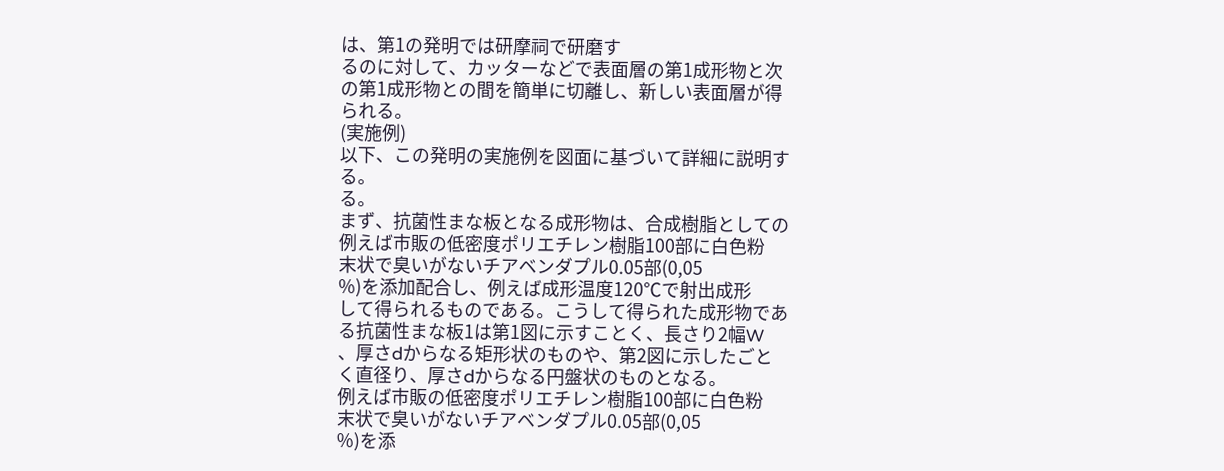は、第1の発明では研摩祠で研磨す
るのに対して、カッターなどで表面層の第1成形物と次
の第1成形物との間を簡単に切離し、新しい表面層が得
られる。
(実施例)
以下、この発明の実施例を図面に基づいて詳細に説明す
る。
る。
まず、抗菌性まな板となる成形物は、合成樹脂としての
例えば市販の低密度ポリエチレン樹脂100部に白色粉
末状で臭いがないチアベンダプル0.05部(0,05
%)を添加配合し、例えば成形温度120℃で射出成形
して得られるものである。こうして得られた成形物であ
る抗菌性まな板1は第1図に示すことく、長さり2幅W
、厚さdからなる矩形状のものや、第2図に示したごと
く直径り、厚さdからなる円盤状のものとなる。
例えば市販の低密度ポリエチレン樹脂100部に白色粉
末状で臭いがないチアベンダプル0.05部(0,05
%)を添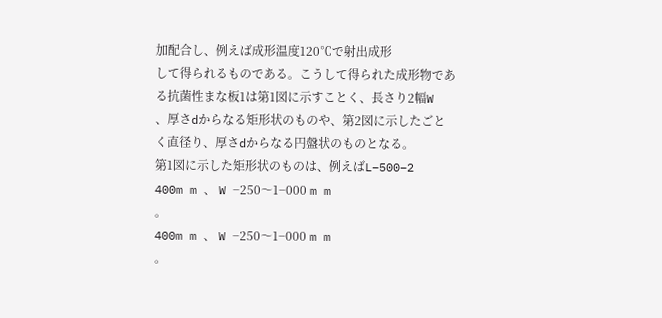加配合し、例えば成形温度120℃で射出成形
して得られるものである。こうして得られた成形物であ
る抗菌性まな板1は第1図に示すことく、長さり2幅W
、厚さdからなる矩形状のものや、第2図に示したごと
く直径り、厚さdからなる円盤状のものとなる。
第1図に示した矩形状のものは、例えばL−500−2
400m m 、 W −250〜1−000 m m
。
400m m 、 W −250〜1−000 m m
。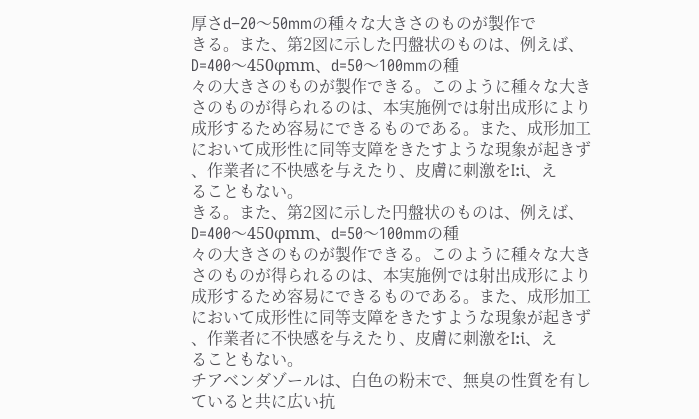厚さd−20〜50mmの種々な大きさのものが製作で
きる。また、第2図に示した円盤状のものは、例えば、
D=400〜450φmm、d=50〜100mmの種
々の大きさのものが製作できる。このように種々な大き
さのものが得られるのは、本実施例では射出成形により
成形するため容易にできるものである。また、成形加工
において成形性に同等支障をきたすような現象が起きず
、作業者に不快感を与えたり、皮膚に刺激をI:i、え
ることもない。
きる。また、第2図に示した円盤状のものは、例えば、
D=400〜450φmm、d=50〜100mmの種
々の大きさのものが製作できる。このように種々な大き
さのものが得られるのは、本実施例では射出成形により
成形するため容易にできるものである。また、成形加工
において成形性に同等支障をきたすような現象が起きず
、作業者に不快感を与えたり、皮膚に刺激をI:i、え
ることもない。
チアベンダゾールは、白色の粉末で、無臭の性質を有し
ていると共に広い抗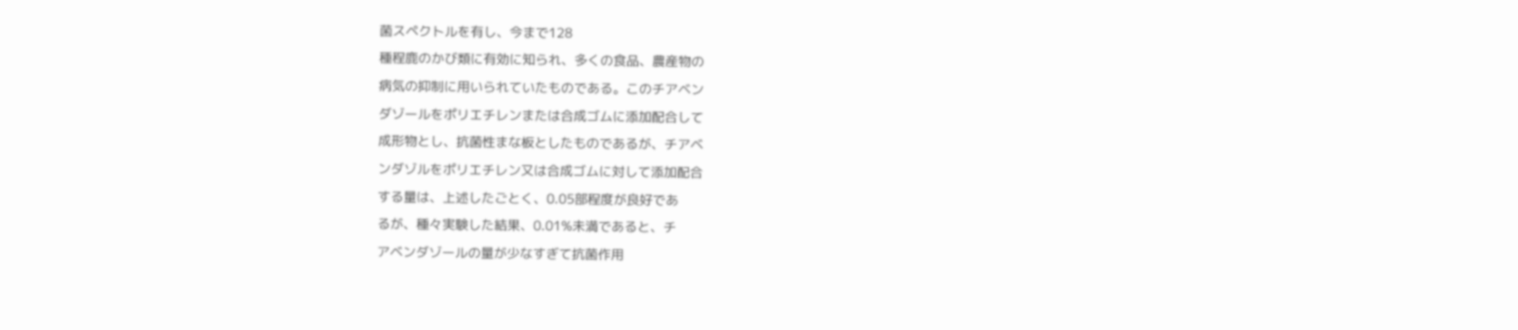菌スペクトルを有し、今まで128
種程鹿のかび類に有効に知られ、多くの食品、農産物の
病気の抑制に用いられていたものである。このチアベン
ダゾールをポリエチレンまたは合成ゴムに添加配合して
成形物とし、抗菌性まな板としたものであるが、チアベ
ンダゾルをポリエチレン又は合成ゴムに対して添加配合
する量は、上述したごとく、0.05部程度が良好であ
るが、種々実験した結果、0.01%未満であると、チ
アベンダゾールの量が少なすぎて抗菌作用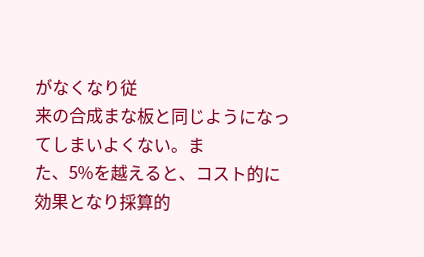がなくなり従
来の合成まな板と同じようになってしまいよくない。ま
た、5%を越えると、コスト的に効果となり採算的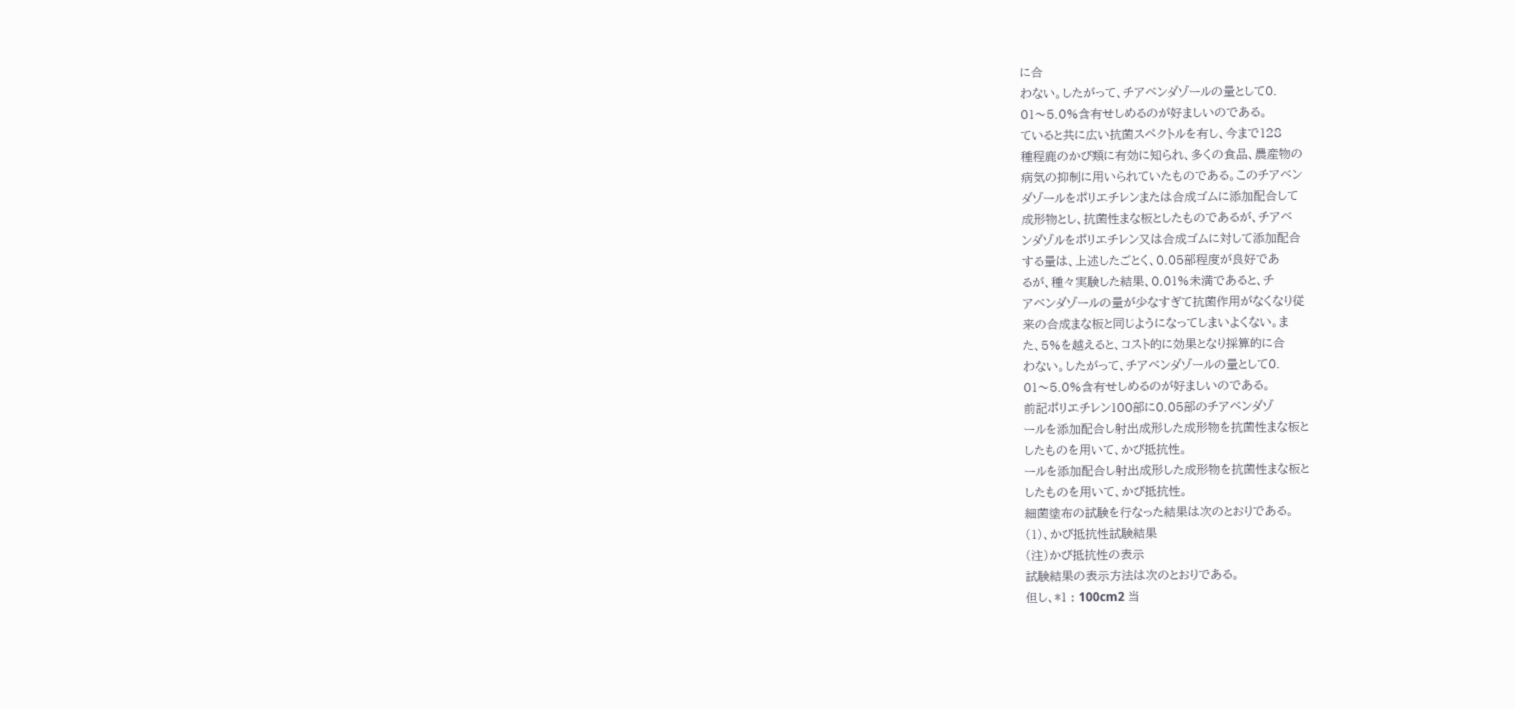に合
わない。したがって、チアベンダゾールの量として0.
01〜5.0%含有せしめるのが好ましいのである。
ていると共に広い抗菌スペクトルを有し、今まで128
種程鹿のかび類に有効に知られ、多くの食品、農産物の
病気の抑制に用いられていたものである。このチアベン
ダゾールをポリエチレンまたは合成ゴムに添加配合して
成形物とし、抗菌性まな板としたものであるが、チアベ
ンダゾルをポリエチレン又は合成ゴムに対して添加配合
する量は、上述したごとく、0.05部程度が良好であ
るが、種々実験した結果、0.01%未満であると、チ
アベンダゾールの量が少なすぎて抗菌作用がなくなり従
来の合成まな板と同じようになってしまいよくない。ま
た、5%を越えると、コスト的に効果となり採算的に合
わない。したがって、チアベンダゾールの量として0.
01〜5.0%含有せしめるのが好ましいのである。
前記ポリエチレン100部に0.05部のチアベンダゾ
ールを添加配合し射出成形した成形物を抗菌性まな板と
したものを用いて、かび抵抗性。
ールを添加配合し射出成形した成形物を抗菌性まな板と
したものを用いて、かび抵抗性。
細菌塗布の試験を行なった結果は次のとおりである。
(1)、かび抵抗性試験結果
(注)かび抵抗性の表示
試験結果の表示方法は次のとおりである。
但し、*1 : 100cm2 当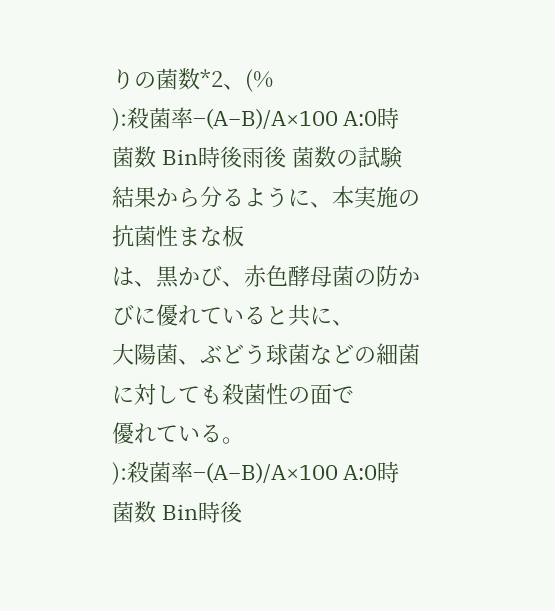りの菌数*2、(%
):殺菌率−(A−B)/A×100 A:0時菌数 Bin時後雨後 菌数の試験結果から分るように、本実施の抗菌性まな板
は、黒かび、赤色酵母菌の防かびに優れていると共に、
大陽菌、ぶどう球菌などの細菌に対しても殺菌性の面で
優れている。
):殺菌率−(A−B)/A×100 A:0時菌数 Bin時後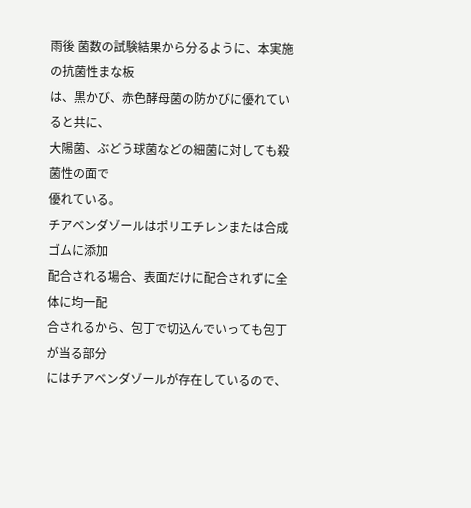雨後 菌数の試験結果から分るように、本実施の抗菌性まな板
は、黒かび、赤色酵母菌の防かびに優れていると共に、
大陽菌、ぶどう球菌などの細菌に対しても殺菌性の面で
優れている。
チアベンダゾールはポリエチレンまたは合成ゴムに添加
配合される場合、表面だけに配合されずに全体に均一配
合されるから、包丁で切込んでいっても包丁が当る部分
にはチアベンダゾールが存在しているので、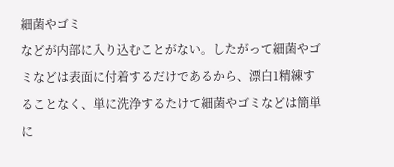細菌やゴミ
などが内部に入り込むことがない。したがって細菌やゴ
ミなどは表面に付着するだけであるから、漂白1精練す
ることなく、単に洗浄するたけて細菌やゴミなどは簡単
に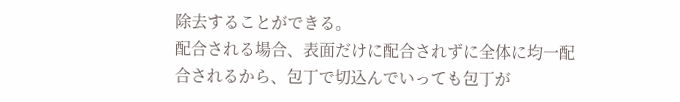除去することができる。
配合される場合、表面だけに配合されずに全体に均一配
合されるから、包丁で切込んでいっても包丁が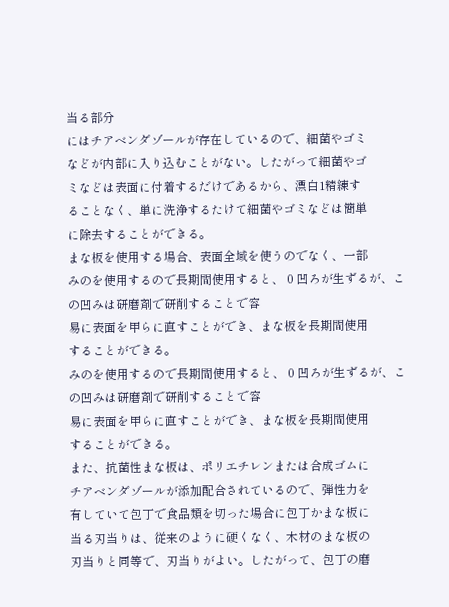当る部分
にはチアベンダゾールが存在しているので、細菌やゴミ
などが内部に入り込むことがない。したがって細菌やゴ
ミなどは表面に付着するだけであるから、漂白1精練す
ることなく、単に洗浄するたけて細菌やゴミなどは簡単
に除去することができる。
まな板を使用する場合、表面全域を使うのでなく、一部
みのを使用するので長期間使用すると、 0 凹ろが生ずるが、この凹みは研磨剤で研削することで容
易に表面を甲らに直すことができ、まな板を長期間使用
することができる。
みのを使用するので長期間使用すると、 0 凹ろが生ずるが、この凹みは研磨剤で研削することで容
易に表面を甲らに直すことができ、まな板を長期間使用
することができる。
また、抗菌性まな板は、ポリエチレンまたは合成ゴムに
チアベンダゾールが添加配合されているので、弾性力を
有していて包丁で食品類を切った場合に包丁かまな板に
当る刃当りは、従来のように硬くなく、木材のまな板の
刃当りと同等で、刃当りがよい。したがって、包丁の磨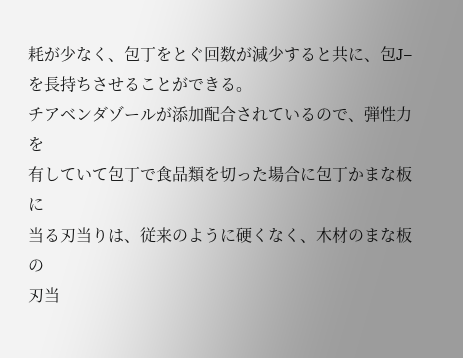耗が少なく、包丁をとぐ回数が減少すると共に、包J−
を長持ちさせることができる。
チアベンダゾールが添加配合されているので、弾性力を
有していて包丁で食品類を切った場合に包丁かまな板に
当る刃当りは、従来のように硬くなく、木材のまな板の
刃当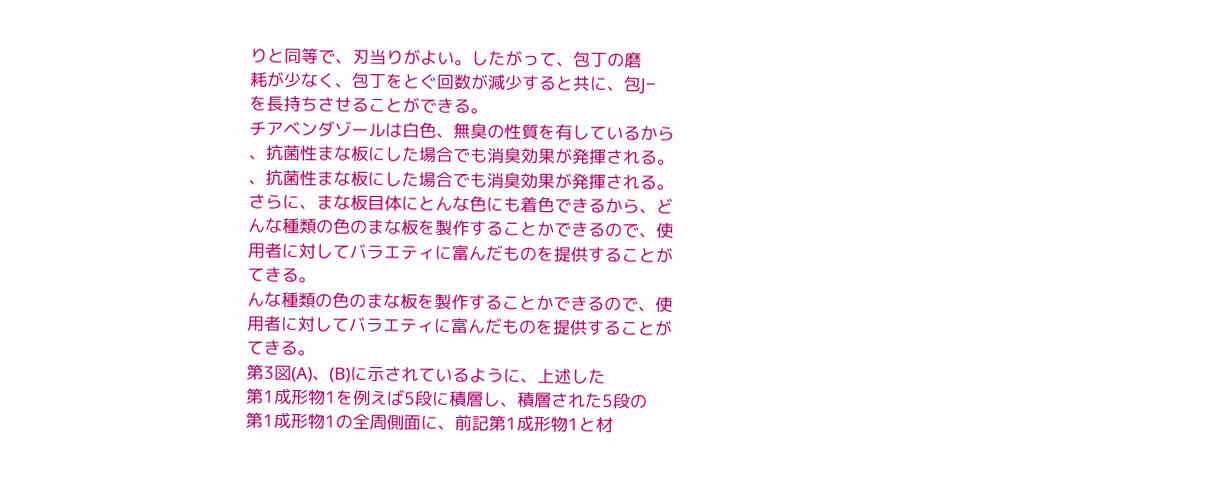りと同等で、刃当りがよい。したがって、包丁の磨
耗が少なく、包丁をとぐ回数が減少すると共に、包J−
を長持ちさせることができる。
チアベンダゾールは白色、無臭の性質を有しているから
、抗菌性まな板にした場合でも消臭効果が発揮される。
、抗菌性まな板にした場合でも消臭効果が発揮される。
さらに、まな板目体にとんな色にも着色できるから、ど
んな種類の色のまな板を製作することかできるので、使
用者に対してバラエティに富んだものを提供することが
てきる。
んな種類の色のまな板を製作することかできるので、使
用者に対してバラエティに富んだものを提供することが
てきる。
第3図(A)、(B)に示されているように、上述した
第1成形物1を例えば5段に積層し、積層された5段の
第1成形物1の全周側面に、前記第1成形物1と材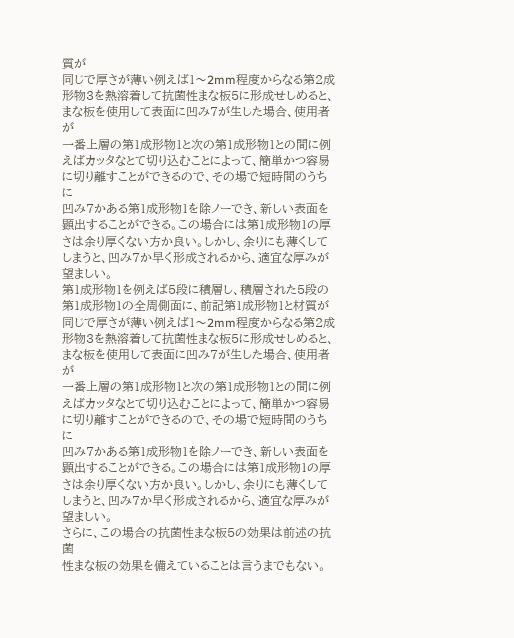質が
同じで厚さが薄い例えば1〜2mm程度からなる第2成
形物3を熱溶着して抗菌性まな板5に形成せしめると、
まな板を使用して表面に凹み7が生した場合、使用者が
一番上層の第1成形物1と次の第1成形物1との間に例
えばカッタなとて切り込むことによって、簡単かつ容易
に切り離すことができるので、その場で短時間のうちに
凹み7かある第1成形物1を除ノーでき、新しい表面を
顕出することができる。この場合には第1成形物1の厚
さは余り厚くない方か良い。しかし、余りにも薄くして
しまうと、凹み7か早く形成されるから、適宜な厚みが
望ましい。
第1成形物1を例えば5段に積層し、積層された5段の
第1成形物1の全周側面に、前記第1成形物1と材質が
同じで厚さが薄い例えば1〜2mm程度からなる第2成
形物3を熱溶着して抗菌性まな板5に形成せしめると、
まな板を使用して表面に凹み7が生した場合、使用者が
一番上層の第1成形物1と次の第1成形物1との間に例
えばカッタなとて切り込むことによって、簡単かつ容易
に切り離すことができるので、その場で短時間のうちに
凹み7かある第1成形物1を除ノーでき、新しい表面を
顕出することができる。この場合には第1成形物1の厚
さは余り厚くない方か良い。しかし、余りにも薄くして
しまうと、凹み7か早く形成されるから、適宜な厚みが
望ましい。
さらに、この場合の抗菌性まな板5の効果は前述の抗菌
性まな板の効果を備えていることは言うまでもない。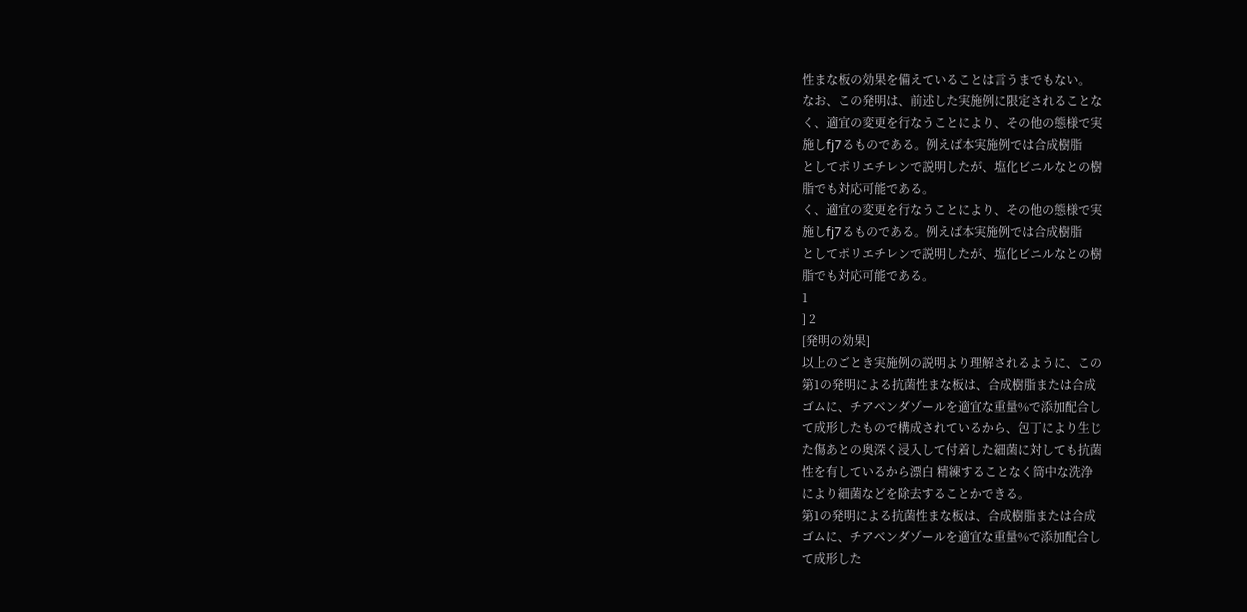性まな板の効果を備えていることは言うまでもない。
なお、この発明は、前述した実施例に限定されることな
く、適宜の変更を行なうことにより、その他の態様で実
施しfj7るものである。例えば本実施例では合成樹脂
としてポリエチレンで説明したが、塩化ビニルなとの樹
脂でも対応可能である。
く、適宜の変更を行なうことにより、その他の態様で実
施しfj7るものである。例えば本実施例では合成樹脂
としてポリエチレンで説明したが、塩化ビニルなとの樹
脂でも対応可能である。
1
] 2
[発明の効果]
以上のごとき実施例の説明より理解されるように、この
第1の発明による抗菌性まな板は、合成樹脂または合成
ゴムに、チアベンダゾールを適宜な重量%で添加配合し
て成形したもので構成されているから、包丁により生じ
た傷あとの奥深く浸入して付着した細菌に対しても抗菌
性を有しているから漂白 精練することなく筒中な洗浄
により細菌などを除去することかできる。
第1の発明による抗菌性まな板は、合成樹脂または合成
ゴムに、チアベンダゾールを適宜な重量%で添加配合し
て成形した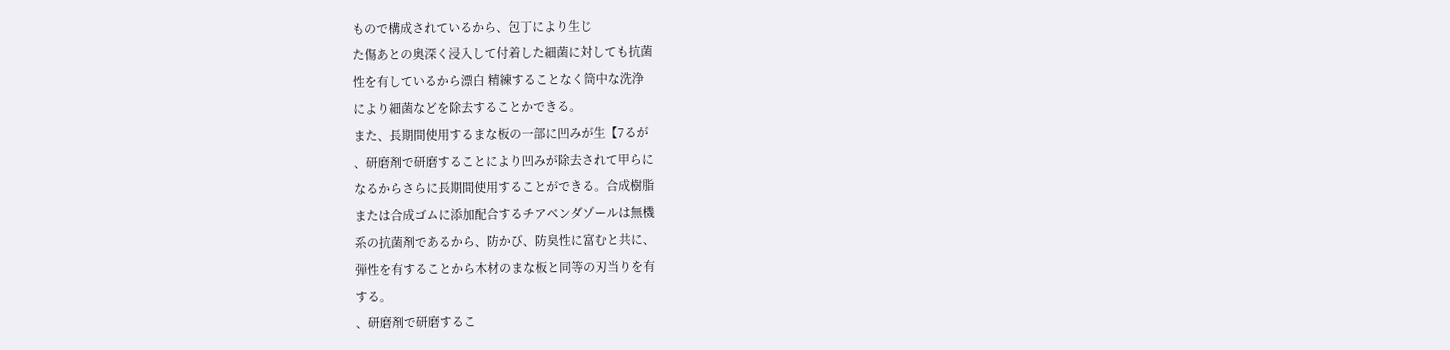もので構成されているから、包丁により生じ
た傷あとの奥深く浸入して付着した細菌に対しても抗菌
性を有しているから漂白 精練することなく筒中な洗浄
により細菌などを除去することかできる。
また、長期間使用するまな板の一部に凹みが生【7るが
、研磨剤で研磨することにより凹みが除去されて甲らに
なるからさらに長期間使用することができる。合成樹脂
または合成ゴムに添加配合するチアベンダゾールは無機
系の抗菌剤であるから、防かび、防臭性に富むと共に、
弾性を有することから木材のまな板と同等の刃当りを有
する。
、研磨剤で研磨するこ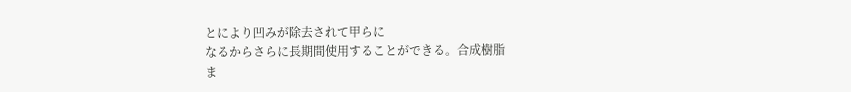とにより凹みが除去されて甲らに
なるからさらに長期間使用することができる。合成樹脂
ま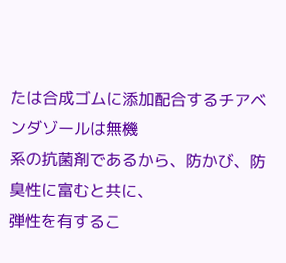たは合成ゴムに添加配合するチアベンダゾールは無機
系の抗菌剤であるから、防かび、防臭性に富むと共に、
弾性を有するこ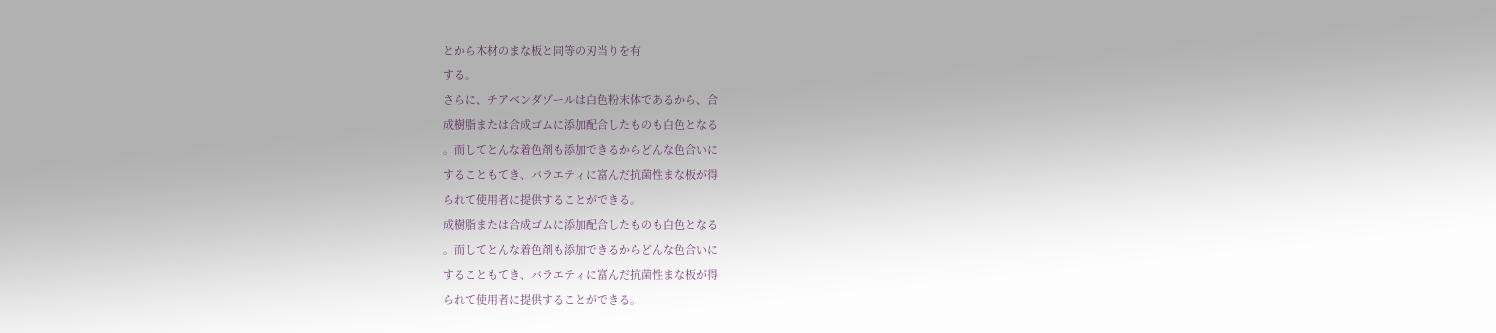とから木材のまな板と同等の刃当りを有
する。
さらに、チアベンダゾールは白色粉末体であるから、合
成樹脂または合成ゴムに添加配合したものも白色となる
。而してとんな着色剤も添加できるからどんな色合いに
することもてき、バラエティに富んだ抗菌性まな板が得
られて使用者に提供することができる。
成樹脂または合成ゴムに添加配合したものも白色となる
。而してとんな着色剤も添加できるからどんな色合いに
することもてき、バラエティに富んだ抗菌性まな板が得
られて使用者に提供することができる。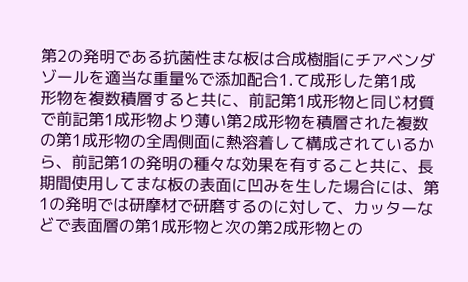第2の発明である抗菌性まな板は合成樹脂にチアベンダ
ゾールを適当な重量%で添加配合1.て成形した第1成
形物を複数積層すると共に、前記第1成形物と同じ材質
で前記第1成形物より薄い第2成形物を積層された複数
の第1成形物の全周側面に熱溶着して構成されているか
ら、前記第1の発明の種々な効果を有すること共に、長
期間使用してまな板の表面に凹みを生した場合には、第
1の発明では研摩材で研磨するのに対して、カッターな
どで表面層の第1成形物と次の第2成形物との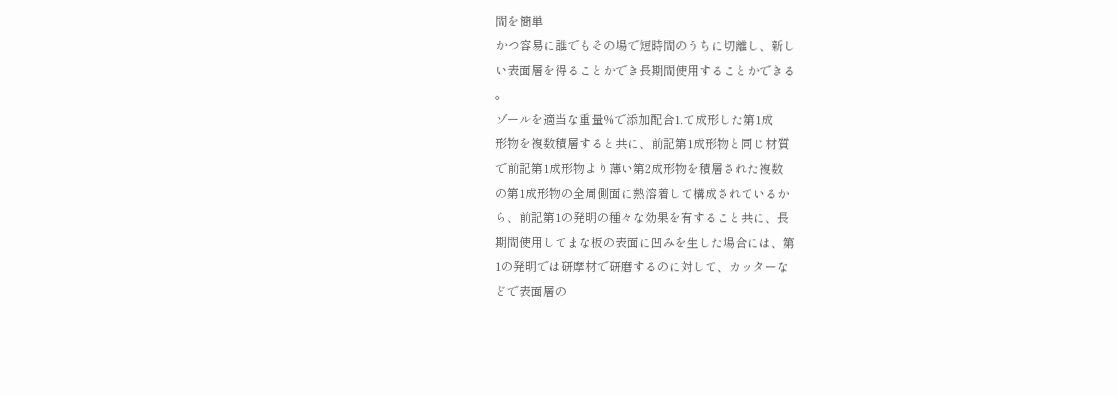間を簡単
かつ容易に誰でもその場で短時間のうちに切離し、新し
い表面層を得ることかでき長期間使用することかできる
。
ゾールを適当な重量%で添加配合1.て成形した第1成
形物を複数積層すると共に、前記第1成形物と同じ材質
で前記第1成形物より薄い第2成形物を積層された複数
の第1成形物の全周側面に熱溶着して構成されているか
ら、前記第1の発明の種々な効果を有すること共に、長
期間使用してまな板の表面に凹みを生した場合には、第
1の発明では研摩材で研磨するのに対して、カッターな
どで表面層の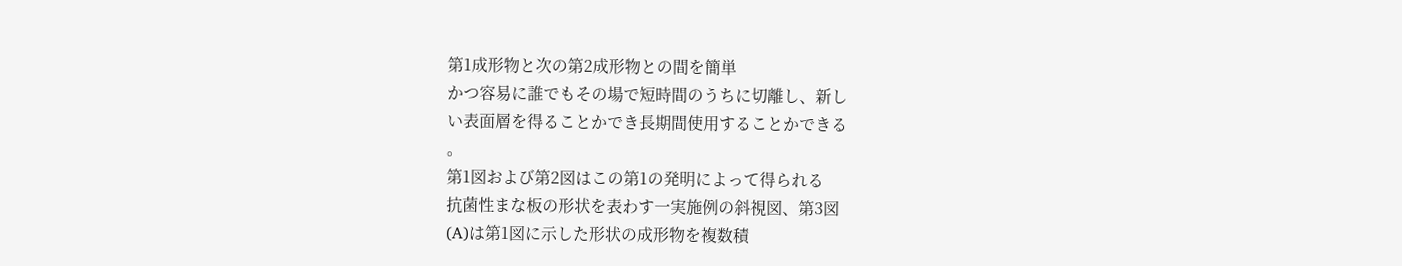第1成形物と次の第2成形物との間を簡単
かつ容易に誰でもその場で短時間のうちに切離し、新し
い表面層を得ることかでき長期間使用することかできる
。
第1図および第2図はこの第1の発明によって得られる
抗菌性まな板の形状を表わす一実施例の斜視図、第3図
(A)は第1図に示した形状の成形物を複数積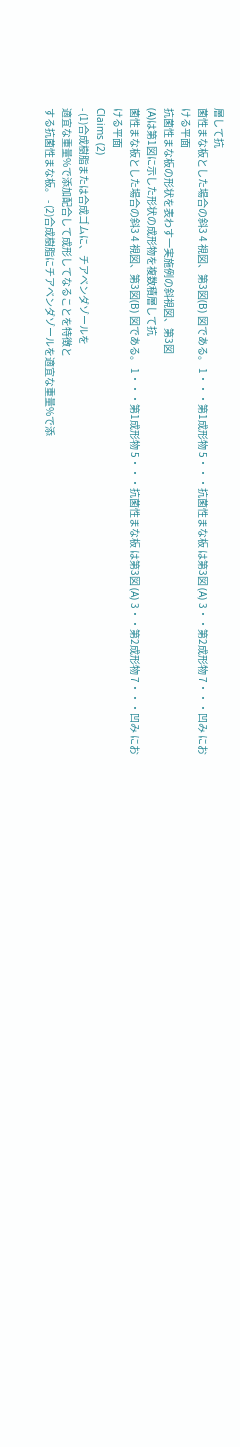層して抗
菌性まな板とした場合の斜3 4 視図、第3図(B) 図である。 1・・・第1成形物 5・・・抗菌性まな板 は第3図 (A) 3・・第2成形物 7・・・凹み における平面
抗菌性まな板の形状を表わす一実施例の斜視図、第3図
(A)は第1図に示した形状の成形物を複数積層して抗
菌性まな板とした場合の斜3 4 視図、第3図(B) 図である。 1・・・第1成形物 5・・・抗菌性まな板 は第3図 (A) 3・・第2成形物 7・・・凹み における平面
Claims (2)
- (1)合成樹脂または合成ゴムに、チアベンダゾールを
適宜な重量%で添加配合して成形してなることを特徴と
する抗菌性まな板。 - (2)合成樹脂にチアベンダゾールを適宜な重量%で添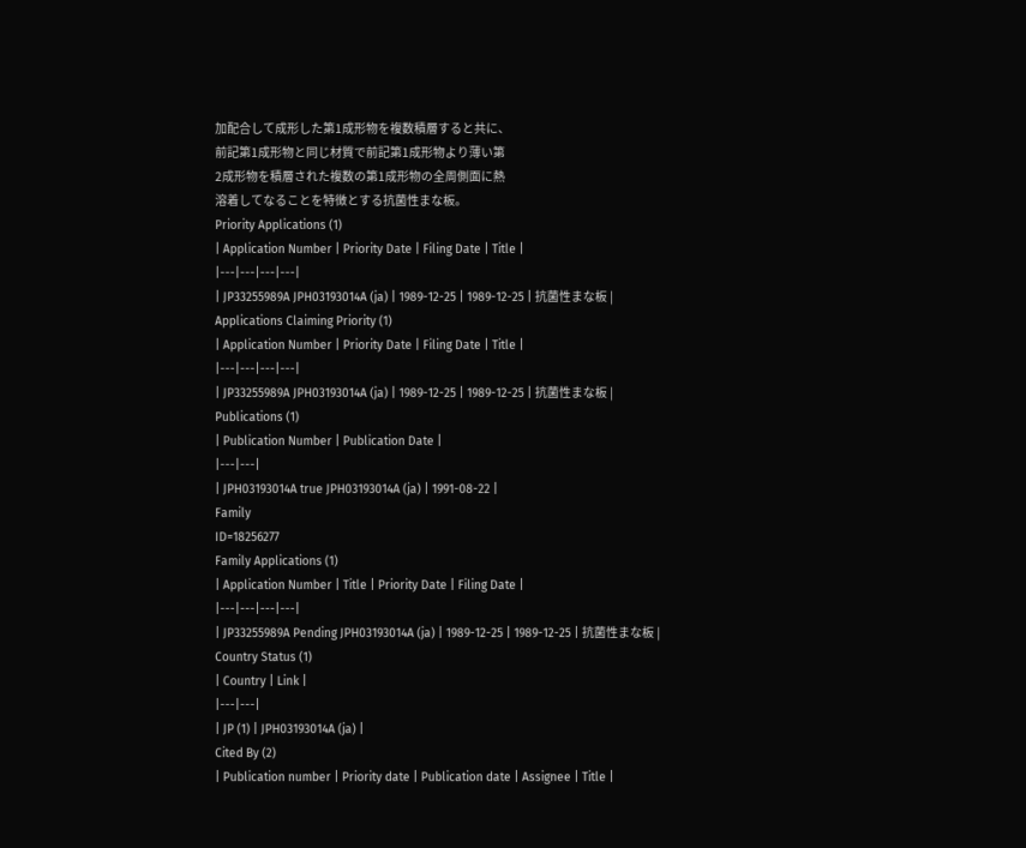加配合して成形した第1成形物を複数積層すると共に、
前記第1成形物と同じ材質で前記第1成形物より薄い第
2成形物を積層された複数の第1成形物の全周側面に熱
溶着してなることを特徴とする抗菌性まな板。
Priority Applications (1)
| Application Number | Priority Date | Filing Date | Title |
|---|---|---|---|
| JP33255989A JPH03193014A (ja) | 1989-12-25 | 1989-12-25 | 抗菌性まな板 |
Applications Claiming Priority (1)
| Application Number | Priority Date | Filing Date | Title |
|---|---|---|---|
| JP33255989A JPH03193014A (ja) | 1989-12-25 | 1989-12-25 | 抗菌性まな板 |
Publications (1)
| Publication Number | Publication Date |
|---|---|
| JPH03193014A true JPH03193014A (ja) | 1991-08-22 |
Family
ID=18256277
Family Applications (1)
| Application Number | Title | Priority Date | Filing Date |
|---|---|---|---|
| JP33255989A Pending JPH03193014A (ja) | 1989-12-25 | 1989-12-25 | 抗菌性まな板 |
Country Status (1)
| Country | Link |
|---|---|
| JP (1) | JPH03193014A (ja) |
Cited By (2)
| Publication number | Priority date | Publication date | Assignee | Title |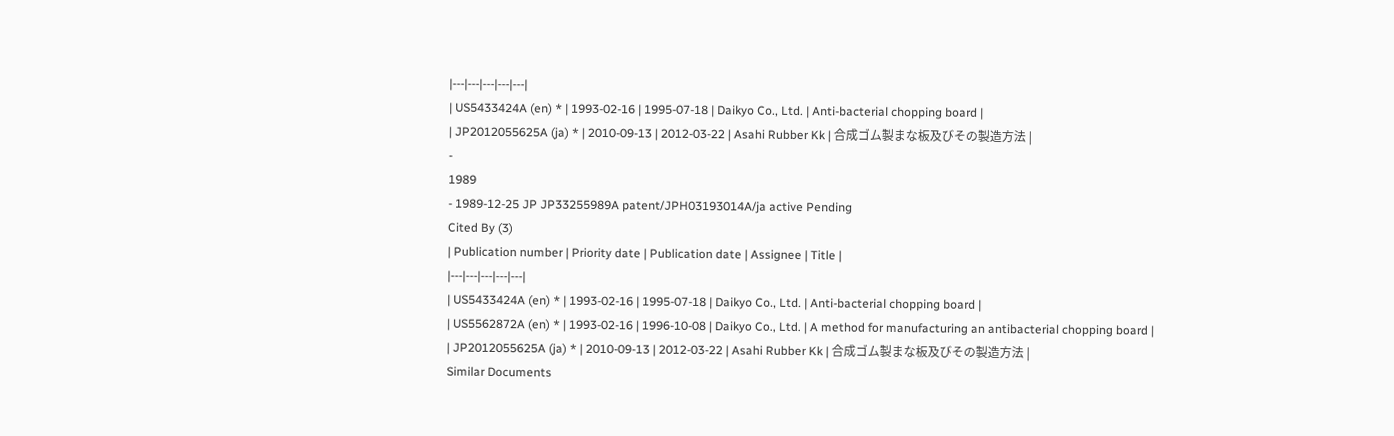|---|---|---|---|---|
| US5433424A (en) * | 1993-02-16 | 1995-07-18 | Daikyo Co., Ltd. | Anti-bacterial chopping board |
| JP2012055625A (ja) * | 2010-09-13 | 2012-03-22 | Asahi Rubber Kk | 合成ゴム製まな板及びその製造方法 |
-
1989
- 1989-12-25 JP JP33255989A patent/JPH03193014A/ja active Pending
Cited By (3)
| Publication number | Priority date | Publication date | Assignee | Title |
|---|---|---|---|---|
| US5433424A (en) * | 1993-02-16 | 1995-07-18 | Daikyo Co., Ltd. | Anti-bacterial chopping board |
| US5562872A (en) * | 1993-02-16 | 1996-10-08 | Daikyo Co., Ltd. | A method for manufacturing an antibacterial chopping board |
| JP2012055625A (ja) * | 2010-09-13 | 2012-03-22 | Asahi Rubber Kk | 合成ゴム製まな板及びその製造方法 |
Similar Documents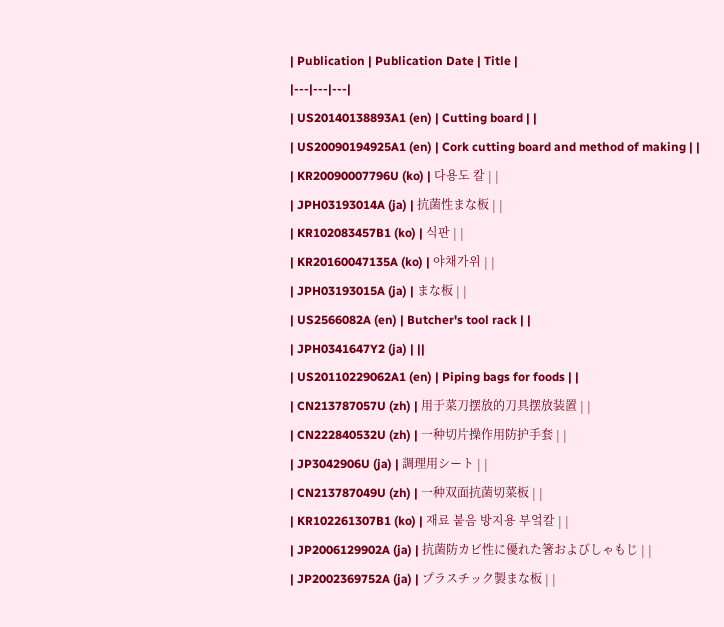| Publication | Publication Date | Title |
|---|---|---|
| US20140138893A1 (en) | Cutting board | |
| US20090194925A1 (en) | Cork cutting board and method of making | |
| KR20090007796U (ko) | 다용도 칼 | |
| JPH03193014A (ja) | 抗菌性まな板 | |
| KR102083457B1 (ko) | 식판 | |
| KR20160047135A (ko) | 야채가위 | |
| JPH03193015A (ja) | まな板 | |
| US2566082A (en) | Butcher's tool rack | |
| JPH0341647Y2 (ja) | ||
| US20110229062A1 (en) | Piping bags for foods | |
| CN213787057U (zh) | 用于菜刀摆放的刀具摆放装置 | |
| CN222840532U (zh) | 一种切片操作用防护手套 | |
| JP3042906U (ja) | 調理用シート | |
| CN213787049U (zh) | 一种双面抗菌切菜板 | |
| KR102261307B1 (ko) | 재료 붙음 방지용 부엌칼 | |
| JP2006129902A (ja) | 抗菌防カビ性に優れた箸およびしゃもじ | |
| JP2002369752A (ja) | プラスチック製まな板 | |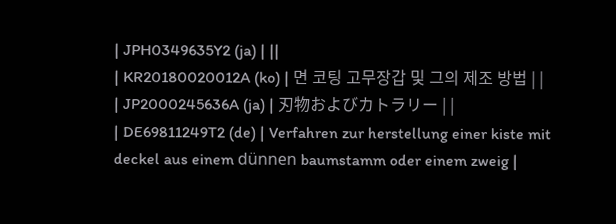| JPH0349635Y2 (ja) | ||
| KR20180020012A (ko) | 면 코팅 고무장갑 및 그의 제조 방법 | |
| JP2000245636A (ja) | 刃物およびカトラリー | |
| DE69811249T2 (de) | Verfahren zur herstellung einer kiste mit deckel aus einem dünnen baumstamm oder einem zweig |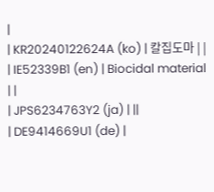|
| KR20240122624A (ko) | 칼집도마 | |
| IE52339B1 (en) | Biocidal material | |
| JPS6234763Y2 (ja) | ||
| DE9414669U1 (de) |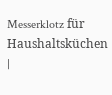Messerklotz für Haushaltsküchen |